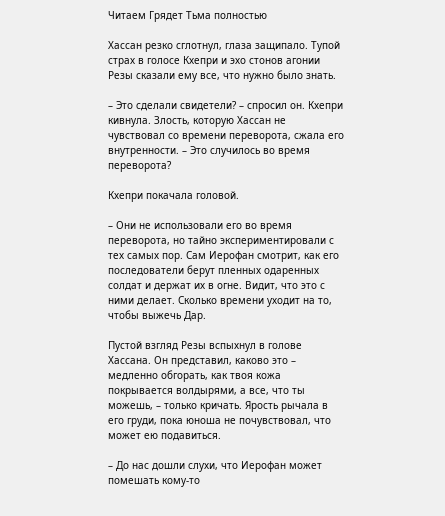Читаем Грядет Тьма полностью

Хассан резко сглотнул, глаза защипало. Тупой страх в голосе Кхепри и эхо стонов агонии Резы сказали ему все, что нужно было знать.

– Это сделали свидетели? – спросил он. Кхепри кивнула. Злость, которую Хассан не чувствовал со времени переворота, сжала его внутренности. – Это случилось во время переворота?

Кхепри покачала головой.

– Они не использовали его во время переворота, но тайно экспериментировали с тех самых пор. Сам Иерофан смотрит, как его последователи берут пленных одаренных солдат и держат их в огне. Видит, что это с ними делает. Сколько времени уходит на то, чтобы выжечь Дар.

Пустой взгляд Резы вспыхнул в голове Хассана. Он представил, каково это – медленно обгорать, как твоя кожа покрывается волдырями, а все, что ты можешь, – только кричать. Ярость рычала в его груди, пока юноша не почувствовал, что может ею подавиться.

– До нас дошли слухи, что Иерофан может помешать кому-то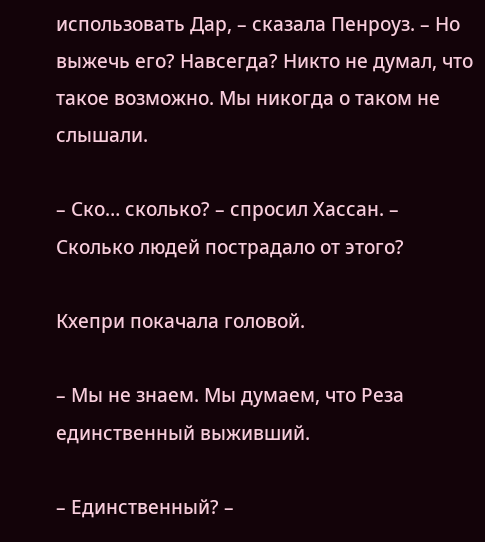использовать Дар, – сказала Пенроуз. – Но выжечь его? Навсегда? Никто не думал, что такое возможно. Мы никогда о таком не слышали.

– Ско… сколько? – спросил Хассан. – Сколько людей пострадало от этого?

Кхепри покачала головой.

– Мы не знаем. Мы думаем, что Реза единственный выживший.

– Единственный? –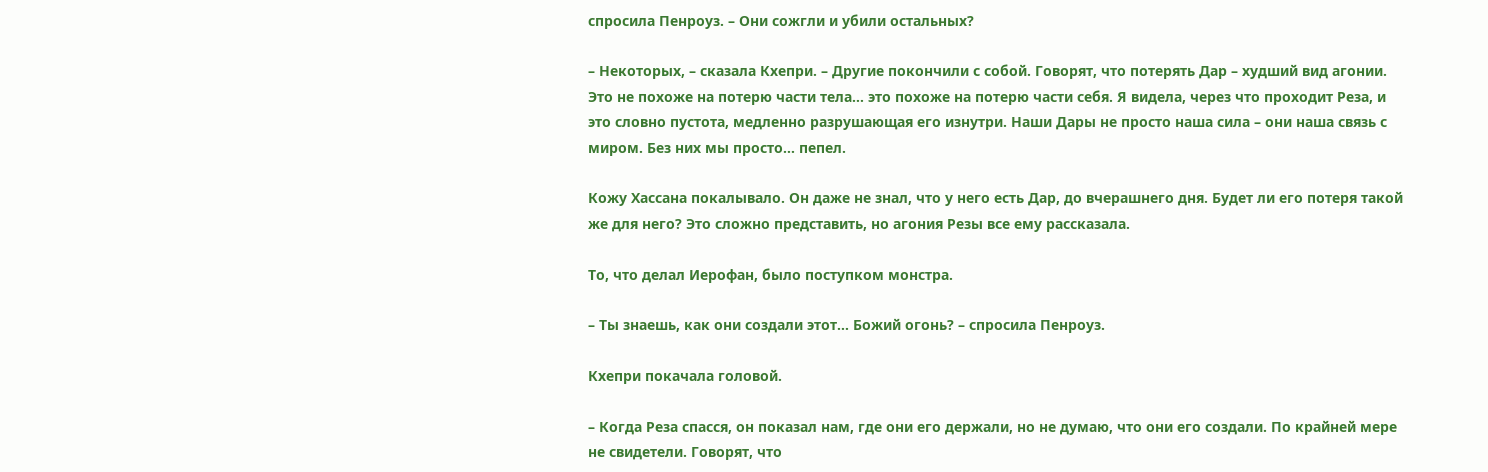спросила Пенроуз. – Они сожгли и убили остальных?

– Некоторых, – сказала Кхепри. – Другие покончили с собой. Говорят, что потерять Дар – худший вид агонии. Это не похоже на потерю части тела… это похоже на потерю части себя. Я видела, через что проходит Реза, и это словно пустота, медленно разрушающая его изнутри. Наши Дары не просто наша сила – они наша связь с миром. Без них мы просто… пепел.

Кожу Хассана покалывало. Он даже не знал, что у него есть Дар, до вчерашнего дня. Будет ли его потеря такой же для него? Это сложно представить, но агония Резы все ему рассказала.

То, что делал Иерофан, было поступком монстра.

– Ты знаешь, как они создали этот… Божий огонь? – спросила Пенроуз.

Кхепри покачала головой.

– Когда Реза спасся, он показал нам, где они его держали, но не думаю, что они его создали. По крайней мере не свидетели. Говорят, что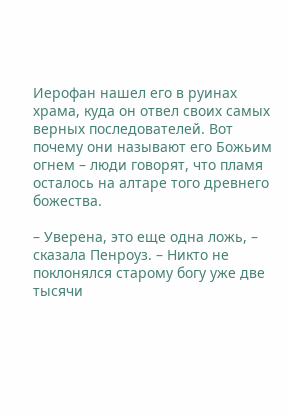Иерофан нашел его в руинах храма, куда он отвел своих самых верных последователей. Вот почему они называют его Божьим огнем – люди говорят, что пламя осталось на алтаре того древнего божества.

– Уверена, это еще одна ложь, – сказала Пенроуз. – Никто не поклонялся старому богу уже две тысячи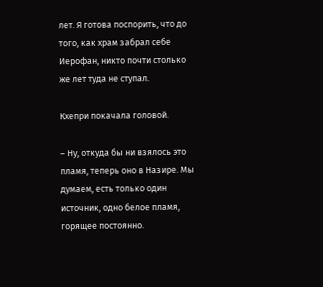лет. Я готова поспорить, что до того, как храм забрал себе Иерофан, никто почти столько же лет туда не ступал.

Кхепри покачала головой.

– Ну, откуда бы ни взялось это пламя, теперь оно в Назире. Мы думаем, есть только один источник, одно белое пламя, горящее постоянно.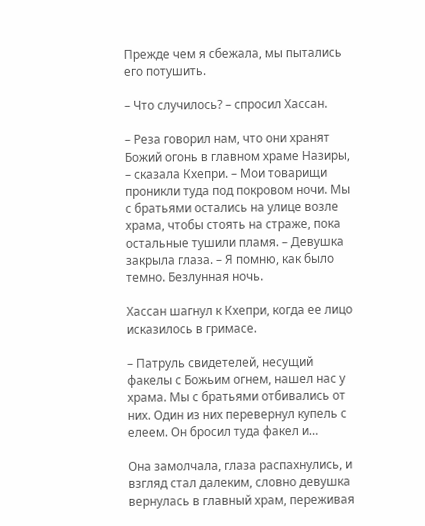Прежде чем я сбежала, мы пытались его потушить.

– Что случилось? – спросил Хассан.

– Реза говорил нам, что они хранят Божий огонь в главном храме Назиры, – сказала Кхепри. – Мои товарищи проникли туда под покровом ночи. Мы с братьями остались на улице возле храма, чтобы стоять на страже, пока остальные тушили пламя. – Девушка закрыла глаза. – Я помню, как было темно. Безлунная ночь.

Хассан шагнул к Кхепри, когда ее лицо исказилось в гримасе.

– Патруль свидетелей, несущий факелы с Божьим огнем, нашел нас у храма. Мы с братьями отбивались от них. Один из них перевернул купель с елеем. Он бросил туда факел и…

Она замолчала, глаза распахнулись, и взгляд стал далеким, словно девушка вернулась в главный храм, переживая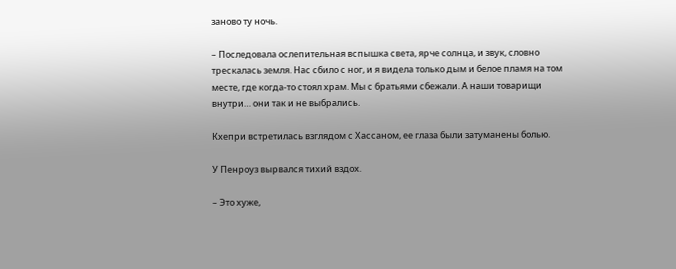заново ту ночь.

– Последовала ослепительная вспышка света, ярче солнца, и звук, словно трескалась земля. Нас сбило с ног, и я видела только дым и белое пламя на том месте, где когда-то стоял храм. Мы с братьями сбежали. А наши товарищи внутри… они так и не выбрались.

Кхепри встретилась взглядом с Хассаном, ее глаза были затуманены болью.

У Пенроуз вырвался тихий вздох.

– Это хуже,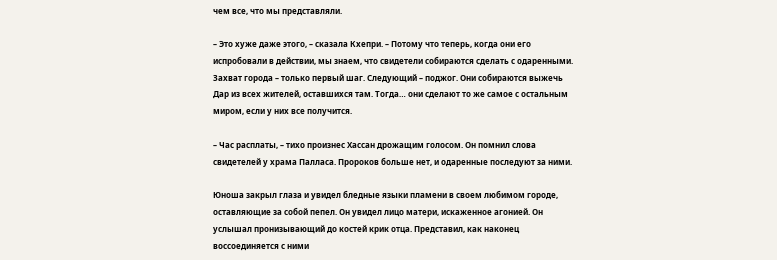чем все, что мы представляли.

– Это хуже даже этого, – сказала Кхепри. – Потому что теперь, когда они его испробовали в действии, мы знаем, что свидетели собираются сделать с одаренными. Захват города – только первый шаг. Следующий – поджог. Они собираются выжечь Дар из всех жителей, оставшихся там. Тогда… они сделают то же самое с остальным миром, если у них все получится.

– Час расплаты, – тихо произнес Хассан дрожащим голосом. Он помнил слова свидетелей у храма Палласа. Пророков больше нет, и одаренные последуют за ними.

Юноша закрыл глаза и увидел бледные языки пламени в своем любимом городе, оставляющие за собой пепел. Он увидел лицо матери, искаженное агонией. Он услышал пронизывающий до костей крик отца. Представил, как наконец воссоединяется с ними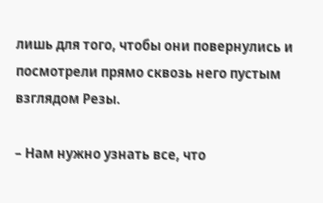лишь для того, чтобы они повернулись и посмотрели прямо сквозь него пустым взглядом Резы.

– Нам нужно узнать все, что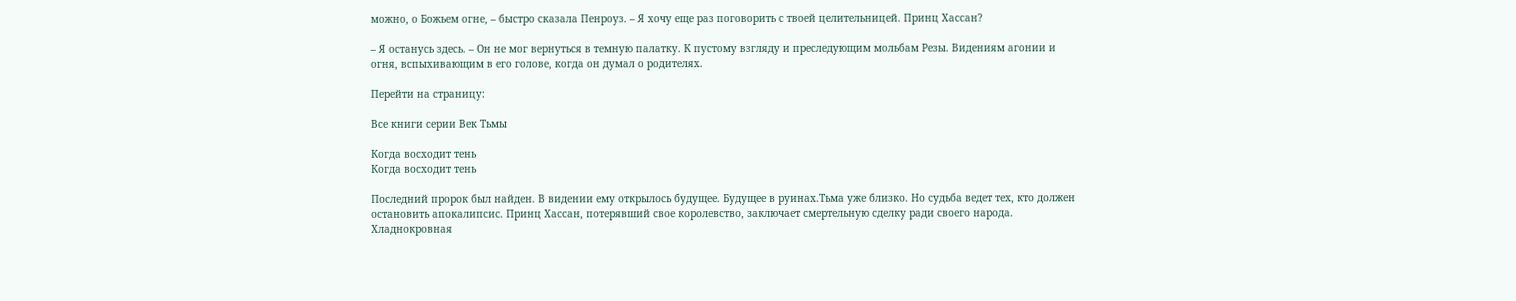можно, о Божьем огне, – быстро сказала Пенроуз. – Я хочу еще раз поговорить с твоей целительницей. Принц Хассан?

– Я останусь здесь. – Он не мог вернуться в темную палатку. К пустому взгляду и преследующим мольбам Резы. Видениям агонии и огня, вспыхивающим в его голове, когда он думал о родителях.

Перейти на страницу:

Все книги серии Век Тьмы

Когда восходит тень
Когда восходит тень

Последний пророк был найден. В видении ему открылось будущее. Будущее в руинах.Тьма уже близко. Но судьба ведет тех, кто должен остановить апокалипсис. Принц Хассан, потерявший свое королевство, заключает смертельную сделку ради своего народа. Хладнокровная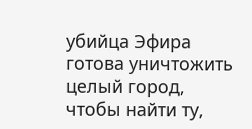убийца Эфира готова уничтожить целый город, чтобы найти ту,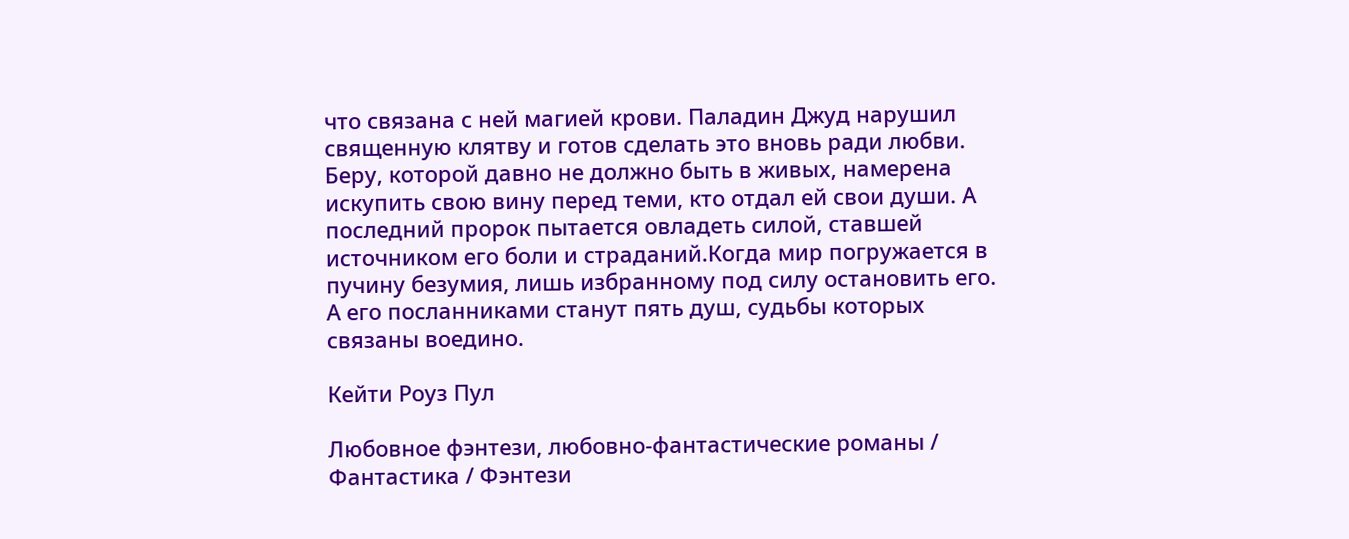что связана с ней магией крови. Паладин Джуд нарушил священную клятву и готов сделать это вновь ради любви. Беру, которой давно не должно быть в живых, намерена искупить свою вину перед теми, кто отдал ей свои души. А последний пророк пытается овладеть силой, ставшей источником его боли и страданий.Когда мир погружается в пучину безумия, лишь избранному под силу остановить его. А его посланниками станут пять душ, судьбы которых связаны воедино.

Кейти Роуз Пул

Любовное фэнтези, любовно-фантастические романы / Фантастика / Фэнтези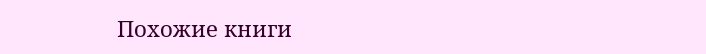Похожие книги